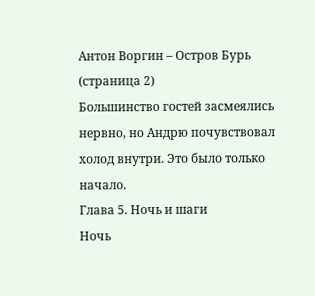Антон Воргин – Остров Бурь (страница 2)
Большинство гостей засмеялись нервно, но Андрю почувствовал холод внутри. Это было только начало.
Глава 5. Ночь и шаги
Ночь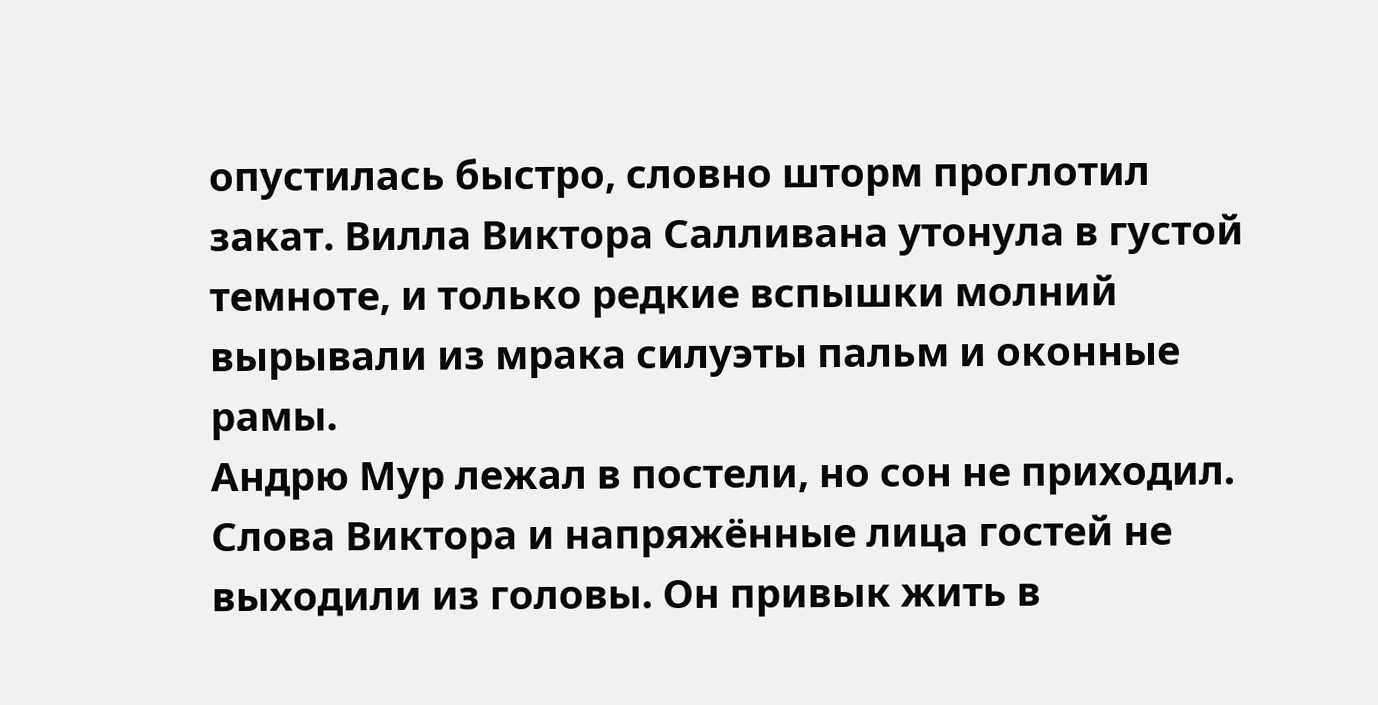опустилась быстро, словно шторм проглотил закат. Вилла Виктора Салливана утонула в густой темноте, и только редкие вспышки молний вырывали из мрака силуэты пальм и оконные рамы.
Андрю Мур лежал в постели, но сон не приходил. Слова Виктора и напряжённые лица гостей не выходили из головы. Он привык жить в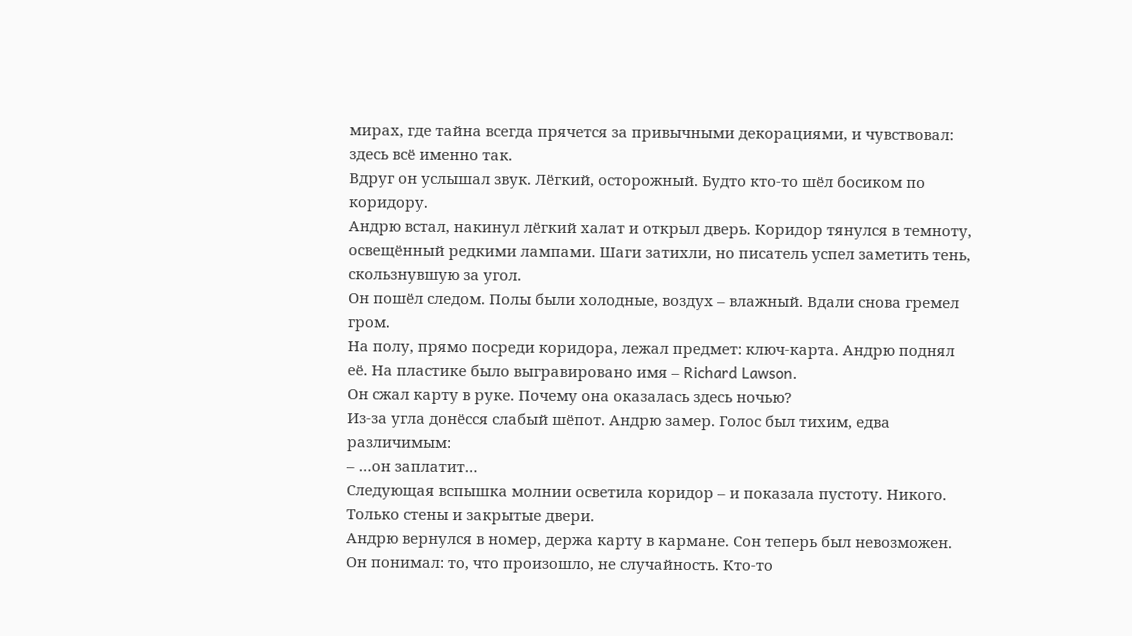мирах, где тайна всегда прячется за привычными декорациями, и чувствовал: здесь всё именно так.
Вдруг он услышал звук. Лёгкий, осторожный. Будто кто-то шёл босиком по коридору.
Андрю встал, накинул лёгкий халат и открыл дверь. Коридор тянулся в темноту, освещённый редкими лампами. Шаги затихли, но писатель успел заметить тень, скользнувшую за угол.
Он пошёл следом. Полы были холодные, воздух – влажный. Вдали снова гремел гром.
На полу, прямо посреди коридора, лежал предмет: ключ-карта. Андрю поднял её. На пластике было выгравировано имя – Richard Lawson.
Он сжал карту в руке. Почему она оказалась здесь ночью?
Из-за угла донёсся слабый шёпот. Андрю замер. Голос был тихим, едва различимым:
– …он заплатит…
Следующая вспышка молнии осветила коридор – и показала пустоту. Никого. Только стены и закрытые двери.
Андрю вернулся в номер, держа карту в кармане. Сон теперь был невозможен. Он понимал: то, что произошло, не случайность. Кто-то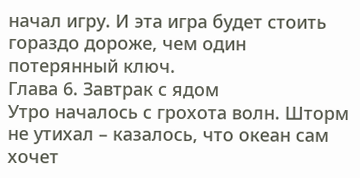начал игру. И эта игра будет стоить гораздо дороже, чем один потерянный ключ.
Глава 6. Завтрак с ядом
Утро началось с грохота волн. Шторм не утихал – казалось, что океан сам хочет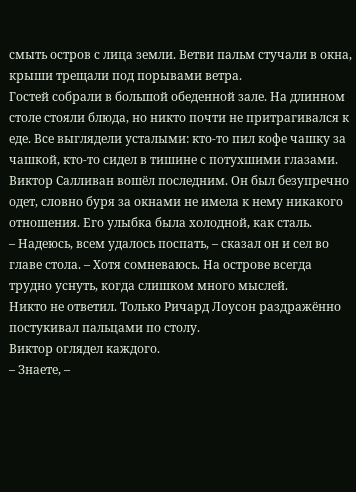смыть остров с лица земли. Ветви пальм стучали в окна, крыши трещали под порывами ветра.
Гостей собрали в большой обеденной зале. На длинном столе стояли блюда, но никто почти не притрагивался к еде. Все выглядели усталыми: кто-то пил кофе чашку за чашкой, кто-то сидел в тишине с потухшими глазами.
Виктор Салливан вошёл последним. Он был безупречно одет, словно буря за окнами не имела к нему никакого отношения. Его улыбка была холодной, как сталь.
– Надеюсь, всем удалось поспать, – сказал он и сел во главе стола. – Хотя сомневаюсь. На острове всегда трудно уснуть, когда слишком много мыслей.
Никто не ответил. Только Ричард Лоусон раздражённо постукивал пальцами по столу.
Виктор оглядел каждого.
– Знаете, –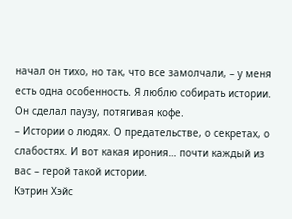начал он тихо, но так, что все замолчали, – у меня есть одна особенность. Я люблю собирать истории.
Он сделал паузу, потягивая кофе.
– Истории о людях. О предательстве, о секретах, о слабостях. И вот какая ирония… почти каждый из вас – герой такой истории.
Кэтрин Хэйс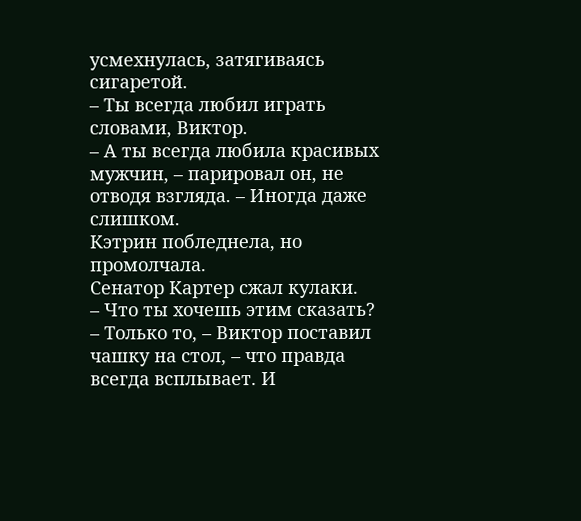усмехнулась, затягиваясь сигаретой.
– Ты всегда любил играть словами, Виктор.
– А ты всегда любила красивых мужчин, – парировал он, не отводя взгляда. – Иногда даже слишком.
Кэтрин побледнела, но промолчала.
Сенатор Картер сжал кулаки.
– Что ты хочешь этим сказать?
– Только то, – Виктор поставил чашку на стол, – что правда всегда всплывает. И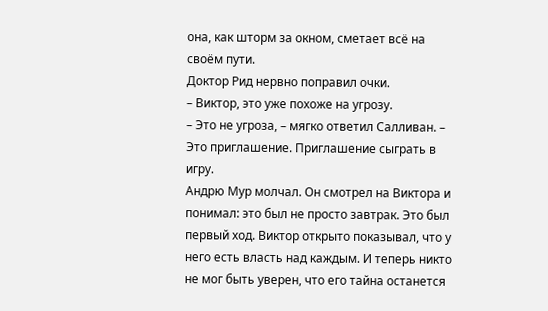она, как шторм за окном, сметает всё на своём пути.
Доктор Рид нервно поправил очки.
– Виктор, это уже похоже на угрозу.
– Это не угроза, – мягко ответил Салливан. – Это приглашение. Приглашение сыграть в игру.
Андрю Мур молчал. Он смотрел на Виктора и понимал: это был не просто завтрак. Это был первый ход. Виктор открыто показывал, что у него есть власть над каждым. И теперь никто не мог быть уверен, что его тайна останется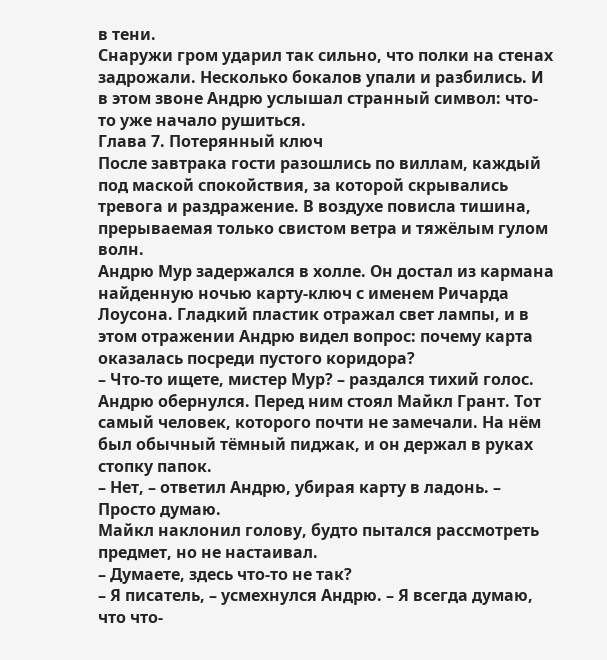в тени.
Снаружи гром ударил так сильно, что полки на стенах задрожали. Несколько бокалов упали и разбились. И в этом звоне Андрю услышал странный символ: что-то уже начало рушиться.
Глава 7. Потерянный ключ
После завтрака гости разошлись по виллам, каждый под маской спокойствия, за которой скрывались тревога и раздражение. В воздухе повисла тишина, прерываемая только свистом ветра и тяжёлым гулом волн.
Андрю Мур задержался в холле. Он достал из кармана найденную ночью карту-ключ с именем Ричарда Лоусона. Гладкий пластик отражал свет лампы, и в этом отражении Андрю видел вопрос: почему карта оказалась посреди пустого коридора?
– Что-то ищете, мистер Мур? – раздался тихий голос.
Андрю обернулся. Перед ним стоял Майкл Грант. Тот самый человек, которого почти не замечали. На нём был обычный тёмный пиджак, и он держал в руках стопку папок.
– Нет, – ответил Андрю, убирая карту в ладонь. – Просто думаю.
Майкл наклонил голову, будто пытался рассмотреть предмет, но не настаивал.
– Думаете, здесь что-то не так?
– Я писатель, – усмехнулся Андрю. – Я всегда думаю, что что-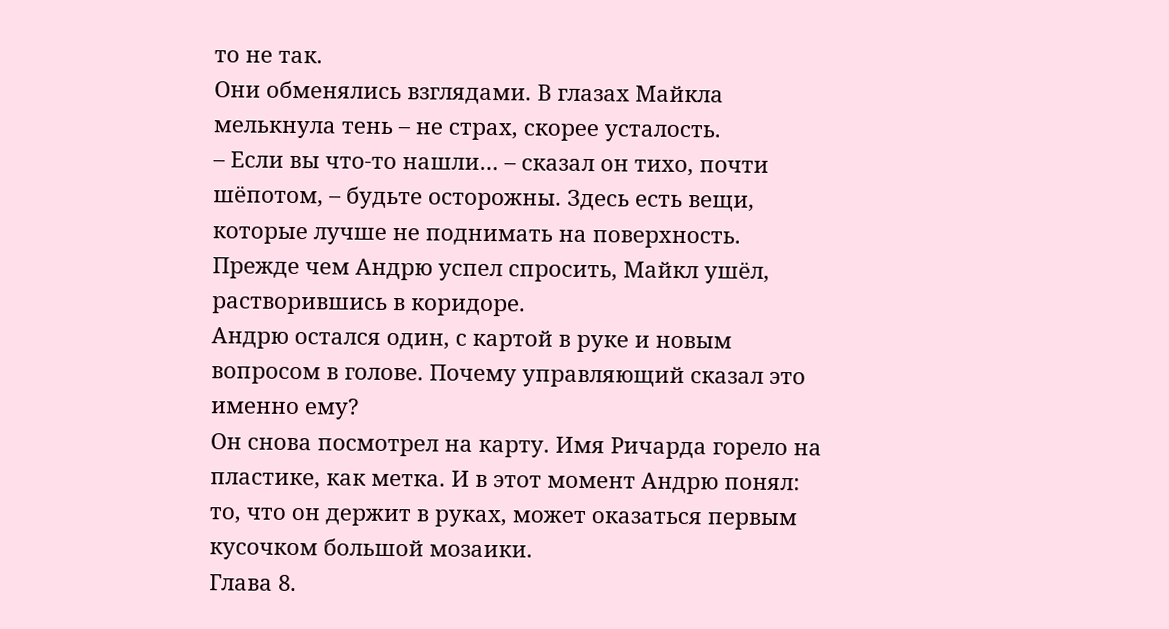то не так.
Они обменялись взглядами. В глазах Майкла мелькнула тень – не страх, скорее усталость.
– Если вы что-то нашли… – сказал он тихо, почти шёпотом, – будьте осторожны. Здесь есть вещи, которые лучше не поднимать на поверхность.
Прежде чем Андрю успел спросить, Майкл ушёл, растворившись в коридоре.
Андрю остался один, с картой в руке и новым вопросом в голове. Почему управляющий сказал это именно ему?
Он снова посмотрел на карту. Имя Ричарда горело на пластике, как метка. И в этот момент Андрю понял: то, что он держит в руках, может оказаться первым кусочком большой мозаики.
Глава 8.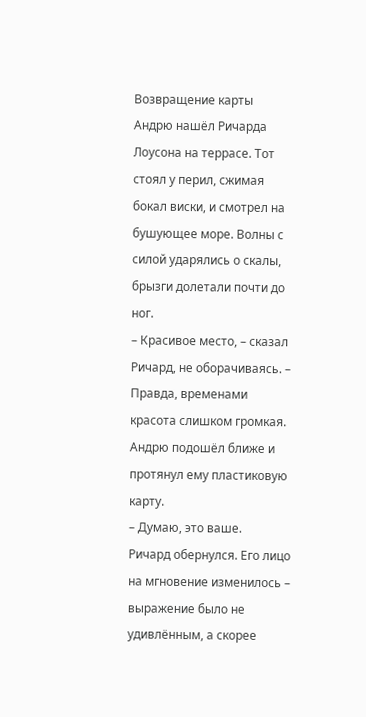Возвращение карты
Андрю нашёл Ричарда Лоусона на террасе. Тот стоял у перил, сжимая бокал виски, и смотрел на бушующее море. Волны с силой ударялись о скалы, брызги долетали почти до ног.
– Красивое место, – сказал Ричард, не оборачиваясь. – Правда, временами красота слишком громкая.
Андрю подошёл ближе и протянул ему пластиковую карту.
– Думаю, это ваше.
Ричард обернулся. Его лицо на мгновение изменилось – выражение было не удивлённым, а скорее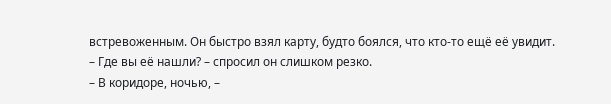встревоженным. Он быстро взял карту, будто боялся, что кто-то ещё её увидит.
– Где вы её нашли? – спросил он слишком резко.
– В коридоре, ночью, –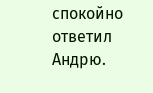спокойно ответил Андрю.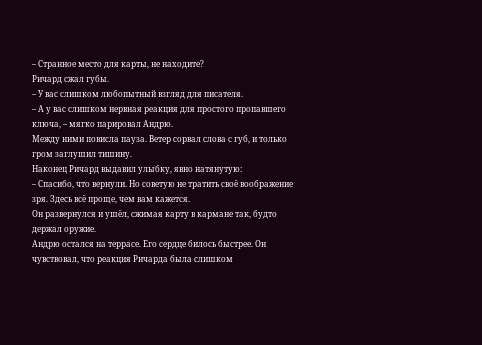– Странное место для карты, не находите?
Ричард сжал губы.
– У вас слишком любопытный взгляд для писателя.
– А у вас слишком нервная реакция для простого пропавшего ключа, – мягко парировал Андрю.
Между ними повисла пауза. Ветер сорвал слова с губ, и только гром заглушил тишину.
Наконец Ричард выдавил улыбку, явно натянутую:
– Спасибо, что вернули. Но советую не тратить своё воображение зря. Здесь всё проще, чем вам кажется.
Он развернулся и ушёл, сжимая карту в кармане так, будто держал оружие.
Андрю остался на террасе. Его сердце билось быстрее. Он чувствовал, что реакция Ричарда была слишком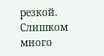резкой. Слишком много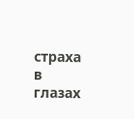страха в глазах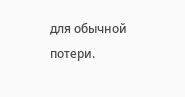для обычной потери.